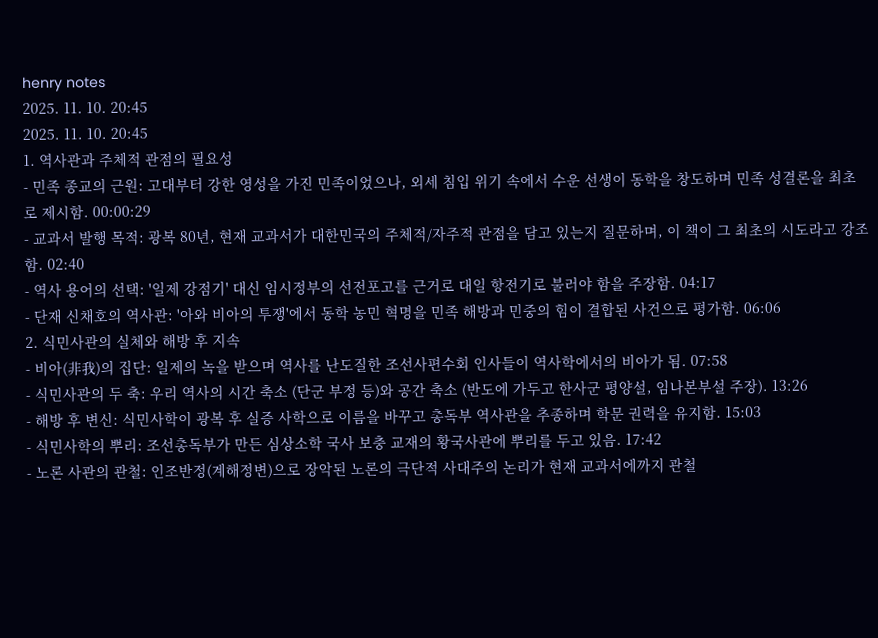henry notes
2025. 11. 10. 20:45
2025. 11. 10. 20:45
1. 역사관과 주체적 관점의 필요성
- 민족 종교의 근원: 고대부터 강한 영성을 가진 민족이었으나, 외세 침입 위기 속에서 수운 선생이 동학을 창도하며 민족 성결론을 최초로 제시함. 00:00:29
- 교과서 발행 목적: 광복 80년, 현재 교과서가 대한민국의 주체적/자주적 관점을 담고 있는지 질문하며, 이 책이 그 최초의 시도라고 강조함. 02:40
- 역사 용어의 선택: '일제 강점기' 대신 임시정부의 선전포고를 근거로 대일 항전기로 불러야 함을 주장함. 04:17
- 단재 신채호의 역사관: '아와 비아의 투쟁'에서 동학 농민 혁명을 민족 해방과 민중의 힘이 결합된 사건으로 평가함. 06:06
2. 식민사관의 실체와 해방 후 지속
- 비아(非我)의 집단: 일제의 녹을 받으며 역사를 난도질한 조선사편수회 인사들이 역사학에서의 비아가 됨. 07:58
- 식민사관의 두 축: 우리 역사의 시간 축소 (단군 부정 등)와 공간 축소 (반도에 가두고 한사군 평양설, 임나본부설 주장). 13:26
- 해방 후 변신: 식민사학이 광복 후 실증 사학으로 이름을 바꾸고 총독부 역사관을 추종하며 학문 권력을 유지함. 15:03
- 식민사학의 뿌리: 조선총독부가 만든 심상소학 국사 보충 교재의 황국사관에 뿌리를 두고 있음. 17:42
- 노론 사관의 관철: 인조반정(계해정변)으로 장악된 노론의 극단적 사대주의 논리가 현재 교과서에까지 관철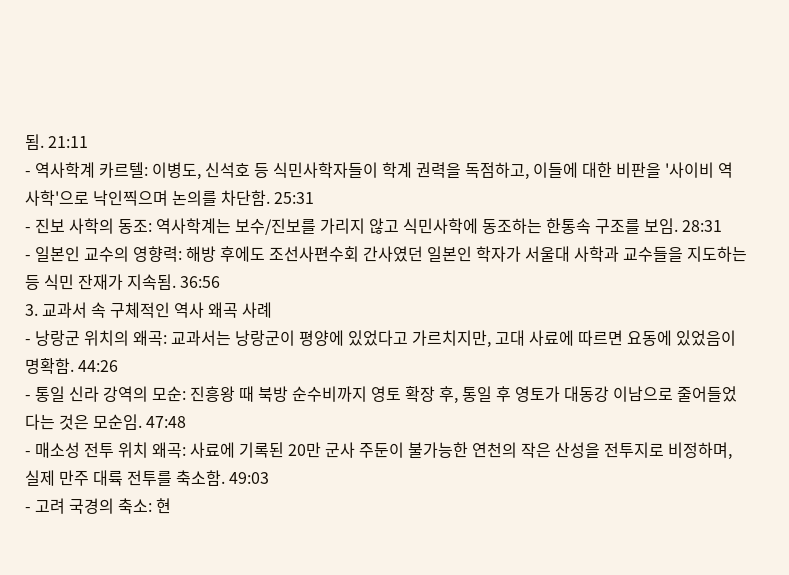됨. 21:11
- 역사학계 카르텔: 이병도, 신석호 등 식민사학자들이 학계 권력을 독점하고, 이들에 대한 비판을 '사이비 역사학'으로 낙인찍으며 논의를 차단함. 25:31
- 진보 사학의 동조: 역사학계는 보수/진보를 가리지 않고 식민사학에 동조하는 한통속 구조를 보임. 28:31
- 일본인 교수의 영향력: 해방 후에도 조선사편수회 간사였던 일본인 학자가 서울대 사학과 교수들을 지도하는 등 식민 잔재가 지속됨. 36:56
3. 교과서 속 구체적인 역사 왜곡 사례
- 낭랑군 위치의 왜곡: 교과서는 낭랑군이 평양에 있었다고 가르치지만, 고대 사료에 따르면 요동에 있었음이 명확함. 44:26
- 통일 신라 강역의 모순: 진흥왕 때 북방 순수비까지 영토 확장 후, 통일 후 영토가 대동강 이남으로 줄어들었다는 것은 모순임. 47:48
- 매소성 전투 위치 왜곡: 사료에 기록된 20만 군사 주둔이 불가능한 연천의 작은 산성을 전투지로 비정하며, 실제 만주 대륙 전투를 축소함. 49:03
- 고려 국경의 축소: 현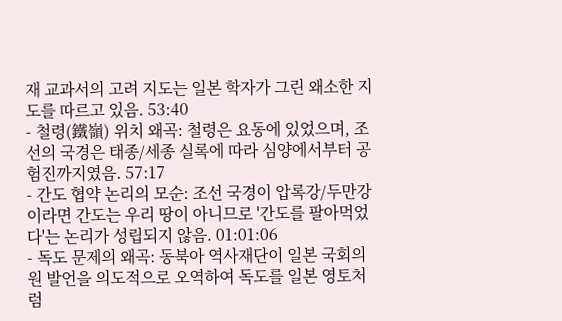재 교과서의 고려 지도는 일본 학자가 그린 왜소한 지도를 따르고 있음. 53:40
- 철령(鐵嶺) 위치 왜곡: 철령은 요동에 있었으며, 조선의 국경은 태종/세종 실록에 따라 심양에서부터 공험진까지였음. 57:17
- 간도 협약 논리의 모순: 조선 국경이 압록강/두만강이라면 간도는 우리 땅이 아니므로 '간도를 팔아먹었다'는 논리가 성립되지 않음. 01:01:06
- 독도 문제의 왜곡: 동북아 역사재단이 일본 국회의원 발언을 의도적으로 오역하여 독도를 일본 영토처럼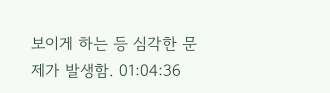보이게 하는 등 심각한 문제가 발생함. 01:04:36